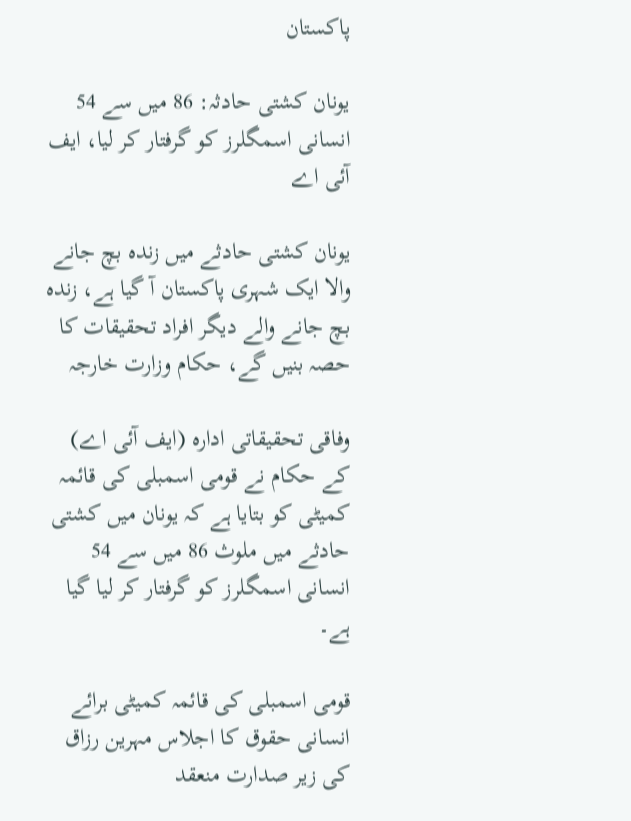پاکستان

یونان کشتی حادثہ: 86 میں سے 54 انسانی اسمگلرز کو گرفتار کر لیا، ایف آئی اے

یونان کشتی حادثے میں زندہ بچ جانے والا ایک شہری پاکستان آ گیا ہے، زندہ بچ جانے والے دیگر افراد تحقیقات کا حصہ بنیں گے، حکام وزارت خارجہ

وفاقی تحقیقاتی ادارہ (ایف آئی اے) کے حکام نے قومی اسمبلی کی قائمہ کمیٹی کو بتایا ہے کہ یونان میں کشتی حادثے میں ملوث 86 میں سے 54 انسانی اسمگلرز کو گرفتار کر لیا گیا ہے۔

قومی اسمبلی کی قائمہ کمیٹی برائے انسانی حقوق کا اجلاس مہرین رزاق کی زیر صدارت منعقد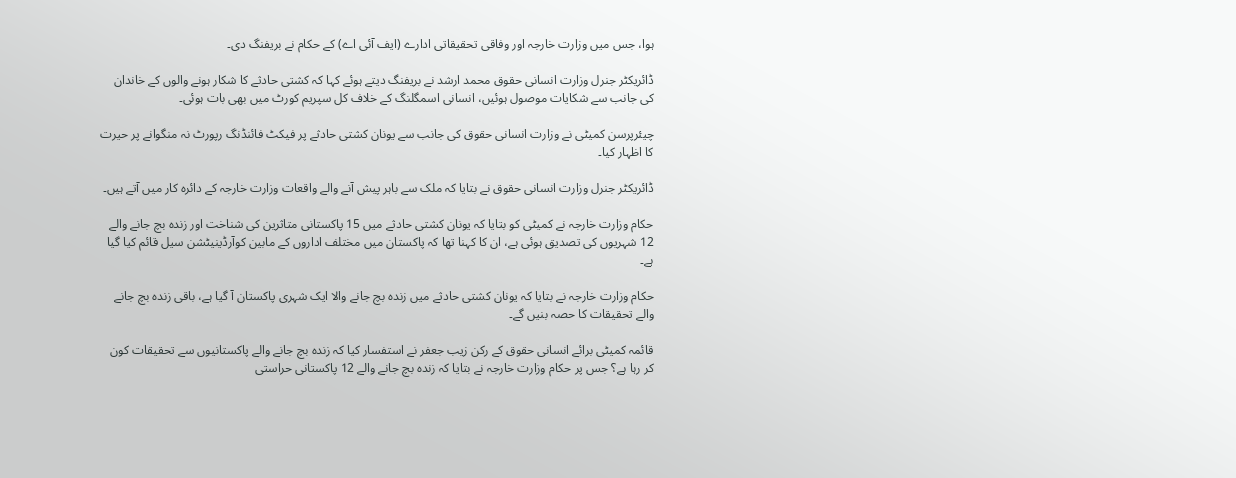ہوا، جس میں وزارت خارجہ اور وفاقی تحقیقاتی ادارے (ایف آئی اے) کے حکام نے بریفنگ دی۔

ڈائریکٹر جنرل وزارت انسانی حقوق محمد ارشد نے بریفنگ دیتے ہوئے کہا کہ کشتی حادثے کا شکار ہونے والوں کے خاندان کی جانب سے شکایات موصول ہوئیں، انسانی اسمگلنگ کے خلاف کل سپریم کورٹ میں بھی بات ہوئی۔

چیئرپرسن کمیٹی نے وزارت انسانی حقوق کی جانب سے یونان کشتی حادثے پر فیکٹ فائنڈنگ رپورٹ نہ منگوانے پر حیرت کا اظہار کیا۔

ڈائریکٹر جنرل وزارت انسانی حقوق نے بتایا کہ ملک سے باہر پیش آنے والے واقعات وزارت خارجہ کے دائرہ کار میں آتے ہیں۔

حکام وزارت خارجہ نے کمیٹی کو بتایا کہ یونان کشتی حادثے میں 15 پاکستانی متاثرین کی شناخت اور زندہ بچ جانے والے 12 شہریوں کی تصدیق ہوئی ہے، ان کا کہنا تھا کہ پاکستان میں مختلف اداروں کے مابین کوآرڈینیٹشن سیل قائم کیا گیا ہے۔

حکام وزارت خارجہ نے بتایا کہ یونان کشتی حادثے میں زندہ بچ جانے والا ایک شہری پاکستان آ گیا ہے، باقی زندہ بچ جانے والے تحقیقات کا حصہ بنیں گے۔

قائمہ کمیٹی برائے انسانی حقوق کے رکن زیب جعفر نے استفسار کیا کہ زندہ بچ جانے والے پاکستانیوں سے تحقیقات کون کر رہا ہے؟ جس پر حکام وزارت خارجہ نے بتایا کہ زندہ بچ جانے والے 12 پاکستانی حراستی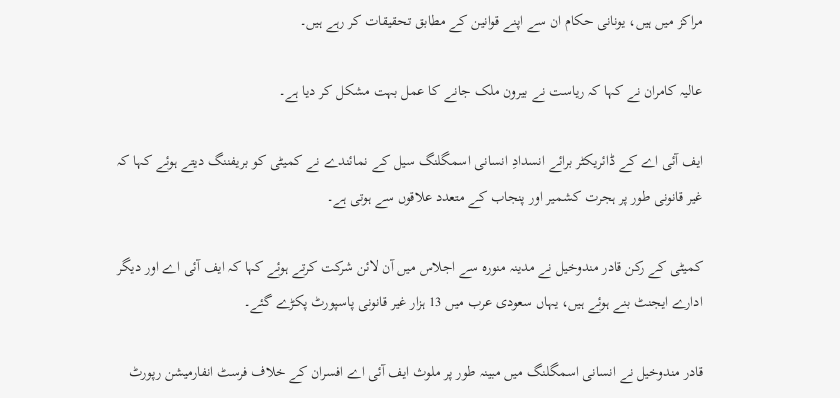مراکز میں ہیں، یونانی حکام ان سے اپنے قوانین کے مطابق تحقیقات کر رہے ہیں۔

عالیہ کامران نے کہا کہ ریاست نے بیرون ملک جانے کا عمل بہت مشکل کر دیا ہے۔

ایف آئی اے کے ڈائریکٹر برائے انسدادِ انسانی اسمگلنگ سیل کے نمائندے نے کمیٹی کو بریفننگ دیتے ہوئے کہا کہ غیر قانونی طور پر ہجرت کشمیر اور پنجاب کے متعدد علاقوں سے ہوتی ہے۔

کمیٹی کے رکن قادر مندوخیل نے مدینہ منورہ سے اجلاس میں آن لائن شرکت کرتے ہوئے کہا کہ ایف آئی اے اور دیگر ادارے ایجنٹ بنے ہوئے ہیں، یہاں سعودی عرب میں 13 ہزار غیر قانونی پاسپورٹ پکڑے گئے۔

قادر مندوخیل نے انسانی اسمگلنگ میں مبینہ طور پر ملوث ایف آئی اے افسران کے خلاف فرسٹ انفارمیشن رپورٹ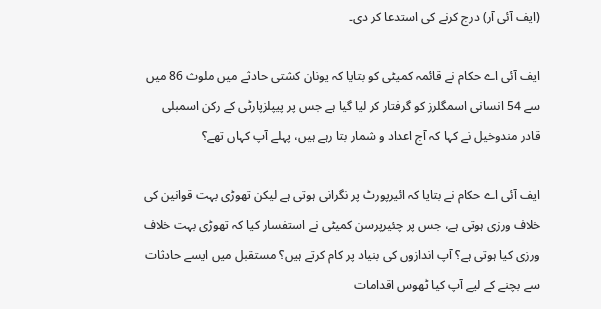(ایف آئی آر) درج کرنے کی استدعا کر دی۔

ایف آئی اے حکام نے قائمہ کمیٹی کو بتایا کہ یونان کشتی حادثے میں ملوث 86 میں سے 54 انسانی اسمگلرز کو گرفتار کر لیا گیا ہے جس پر پیپلزپارٹی کے رکن اسمبلی قادر مندوخیل نے کہا کہ آج اعداد و شمار بتا رہے ہیں، پہلے آپ کہاں تھے؟

ایف آئی اے حکام نے بتایا کہ ائیرپورٹ پر نگرانی ہوتی ہے لیکن تھوڑی بہت قوانین کی خلاف ورزی ہوتی ہے، جس پر چئیرپرسن کمیٹی نے استفسار کیا کہ تھوڑی بہت خلاف ورزی کیا ہوتی ہے؟ آپ اندازوں کی بنیاد پر کام کرتے ہیں؟ مستقبل میں ایسے حادثات سے بچنے کے لیے آپ کیا ٹھوس اقدامات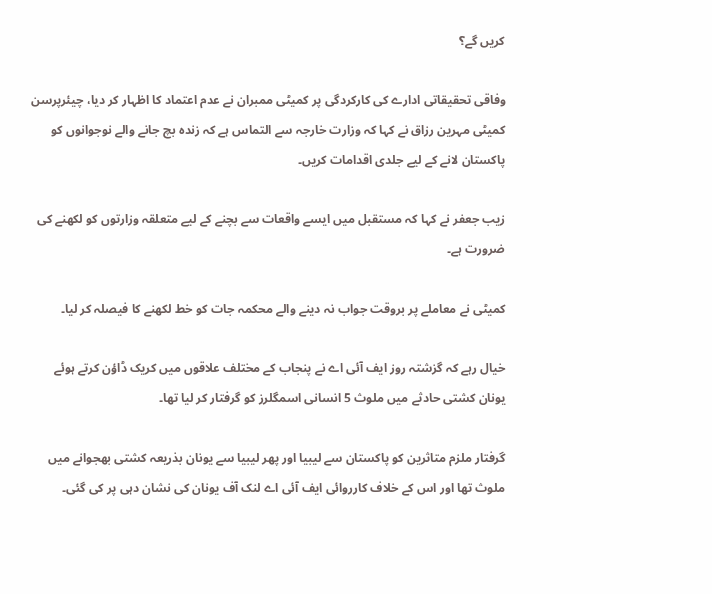کریں گے؟

وفاقی تحقیقاتی ادارے کی کارکردگی پر کمیٹی ممبران نے عدم اعتماد کا اظہار کر دیا، چیئرپرسن کمیٹی مہرین رزاق نے کہا کہ وزارت خارجہ سے التماس ہے کہ زندہ بچ جانے والے نوجوانوں کو پاکستان لانے کے لیے جلدی اقدامات کریں۔

زیب جعفر نے کہا کہ مستقبل میں ایسے واقعات سے بچنے کے لیے متعلقہ وزارتوں کو لکھنے کی ضرورت ہے۔

کمیٹی نے معاملے پر بروقت جواب نہ دینے والے محکمہ جات کو خط لکھنے کا فیصلہ کر لیا۔

خیال رہے کہ گزشتہ روز ایف آئی اے نے پنجاب کے مختلف علاقوں میں کریک ڈاؤن کرتے ہوئے یونان کشتی حادثے میں ملوث 5 انسانی اسمگلرز کو گرفتار کر لیا تھا۔

گرفتار ملزم متاثرین کو پاکستان سے لیبیا اور پھر لیبیا سے یونان بذریعہ کشتی بھجوانے میں ملوث تھا اور اس کے خلاف کارروائی ایف آئی اے لنک آف یونان کی نشان دہی پر کی گئی۔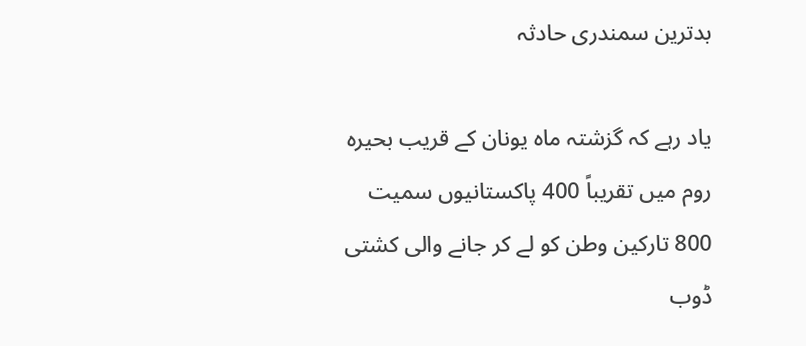بدترین سمندری حادثہ

یاد رہے کہ گزشتہ ماہ یونان کے قریب بحیرہ روم میں تقریباً 400 پاکستانیوں سمیت 800 تارکین وطن کو لے کر جانے والی کشتی ڈوب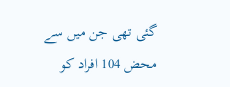گئی تھی جن میں سے محض 104 افراد کو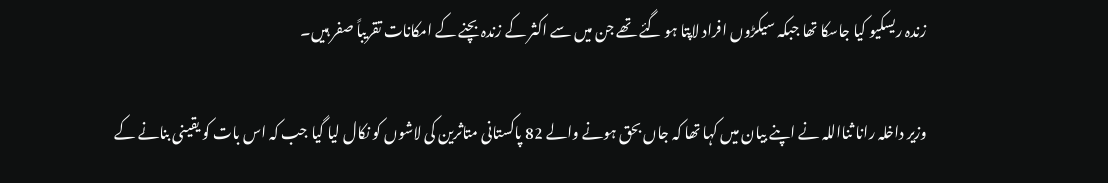زندہ ریسکیو کیا جاسکا تھا جبکہ سیکڑوں افراد لاپتا ہو گئے تھے جن میں سے اکثر کے زندہ بچنے کے امکانات تقریباً صفر ہیں۔

وزیر داخلہ رانا ثنااللہ نے اپنے بیان میں کہا تھا کہ جاں بحق ہونے والے 82 پاکستانی متاثرین کی لاشوں کو نکال لیا گیا جب کہ اس بات کو یقینی بنانے کے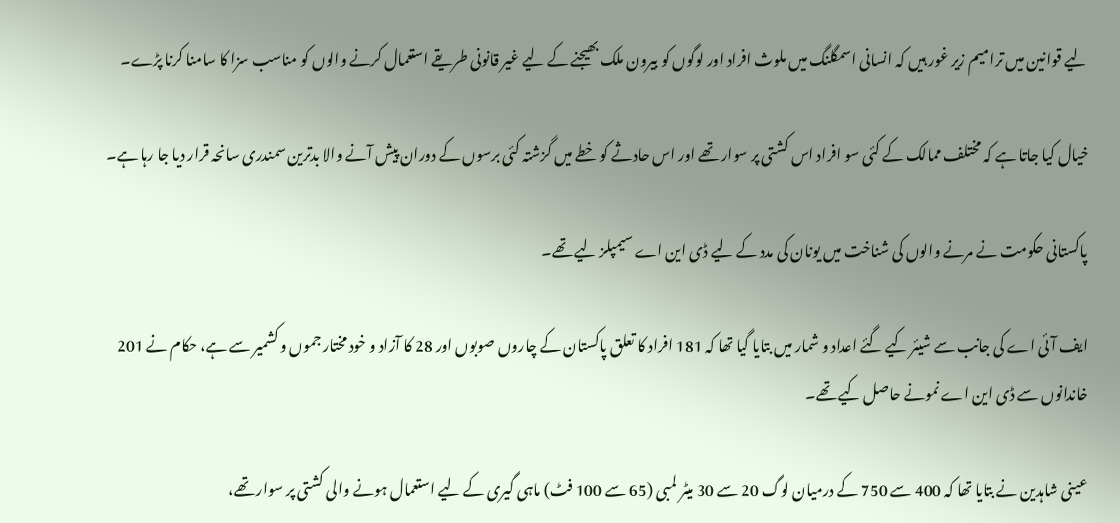لیے قوانین میں ترامیم زیر غور ہیں کہ انسانی اسمگلنگ میں ملوث افراد اور لوگوں کو بیرون ملک بھیجنے کے لیے غیر قانونی طریقے استعمال کرنے والوں کو مناسب سزا کا سامنا کرنا پڑے۔

خیال کیا جاتا ہے کہ مختلف ممالک کے کئی سو افراد اس کشتی پر سوار تھے اور اس حادثے کو خطے میں گزشتہ کئی برسوں کے دوران پیش آنے والا بدترین سمندری سانحہ قرار دیا جا رہا ہے۔

پاکستانی حکومت نے مرنے والوں کی شناخت میں یونان کی مدد کے لیے ڈی این اے سیمپلز لیے تھے۔

ایف آئی اے کی جانب سے شیئر کیے گئے اعداد و شمار میں بتایا گیا تھا کہ 181 افراد کا تعلق پاکستان کے چاروں صوبوں اور 28 کا آزاد و خود مختار جموں و کشمیر سے ہے، حکام نے 201 خاندانوں سے ڈی این اے نمونے حاصل کیے تھے۔

عینی شاہدین نے بتایا تھا کہ 400 سے 750 کے درمیان لوگ 20 سے 30 میٹر لمبی (65 سے 100 فٹ) ماہی گیری کے لیے استعمال ہونے والی کشتی پر سوار تھے،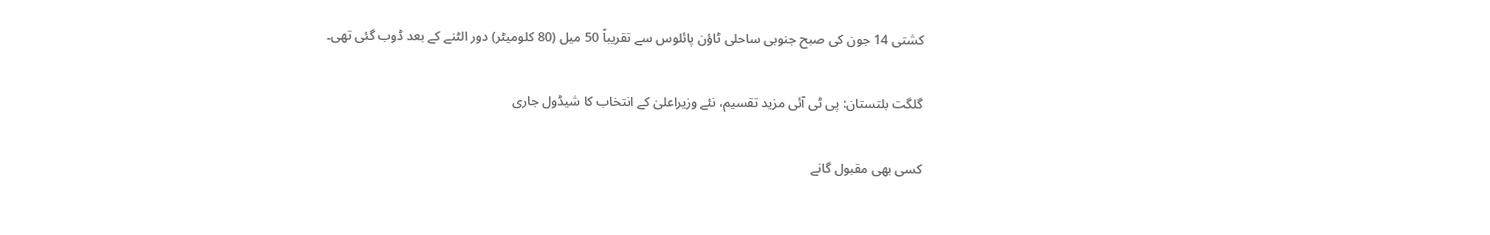کشتی 14 جون کی صبح جنوبی ساحلی ٹاؤن پائلوس سے تقریباً 50 میل (80 کلومیٹر) دور الٹنے کے بعد ڈوب گئی تھی۔

گلگت بلتستان: پی ٹی آئی مزید تقسیم، نئے وزیراعلیٰ کے انتخاب کا شیڈول جاری

کسی بھی مقبول گانے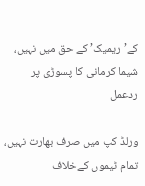کے’ریمیک’ کے حق میں نہیں، شیما کرمانی کا پسوڑی پر ردعمل

ورلڈ کپ میں صرف بھارت نہیں، تمام ٹیموں کےخلاف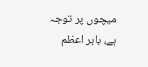میچوں پر توجہ ہے، بابر اعظم